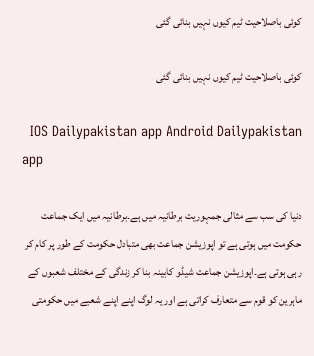کوئی باصلاحیت ٹیم کیوں نہیں بنائی گئی

کوئی باصلاحیت ٹیم کیوں نہیں بنائی گئی

  IOS Dailypakistan app Android Dailypakistan app

دنیا کی سب سے مثالی جمہوریت برطانیہ میں ہے۔برطانیہ میں ایک جماعت حکومت میں ہوتی ہے تو اپوزیشن جماعت بھی متبادل حکومت کے طور پر کام کر رہی ہوتی ہے۔اپوزیشن جماعت شیڈو کابینہ بنا کر زندگی کے مختلف شعبوں کے ماہرین کو قوم سے متعارف کراتی ہے اور یہ لوگ اپنے اپنے شعبے میں حکومتی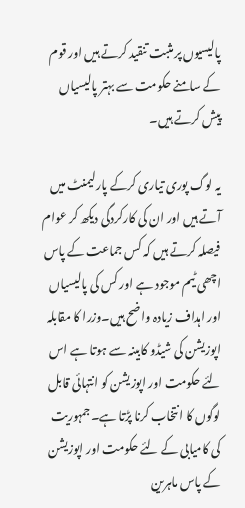پالیسیوں پر مثبت تنقید کرتے ہیں اور قوم کے سامنے حکومت سے بہتر پالیسیاں پیش کرتے ہیں۔

یہ لوگ پوری تیاری کرکے پارلیمنٹ میں آتے ہیں اور ان کی کارکردگی دیکھ کر عوام فیصلہ کرتے ہیں کہ کس جماعت کے پاس اچھی ٹیم موجود ہے اور کس کی پالیسیاں اور اہداف زیادہ واضح ہیں۔وزرا کا مقابلہ اپوزیشن کی شیڈو کابینہ سے ہوتا ہے اس لئے حکومت اور اپوزیشن کو انتہائی قابل لوگوں کا انتخاب کرنا پڑتا ہے۔جمہوریت کی کامیابی کے لئے حکومت اور اپوزیشن کے پاس ماہرین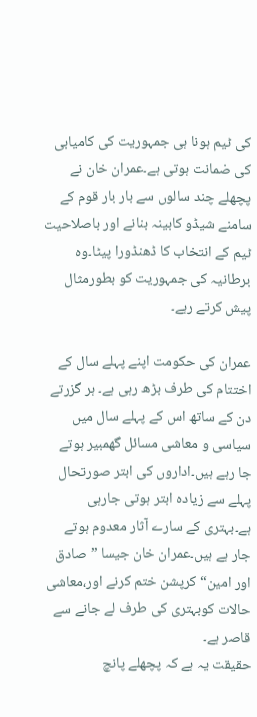کی ٹیم ہونا ہی جمہوریت کی کامیابی کی ضمانت ہوتی ہے۔عمران خان نے پچھلے چند سالوں سے بار بار قوم کے سامنے شیڈو کابینہ بنانے اور باصلاحیت ٹیم کے انتخاب کا ڈھنڈورا پیٹا۔وہ برطانیہ کی جمہوریت کو بطورمثال پیش کرتے رہے۔

عمران کی حکومت اپنے پہلے سال کے اختتام کی طرف بڑھ رہی ہے۔ ہر گزرتے دن کے ساتھ اس کے پہلے سال میں سیاسی و معاشی مسائل گھمبیر ہوتے جا رہے ہیں۔اداروں کی ابتر صورتحال پہلے سے زیادہ ابتر ہوتی جارہی ہے۔بہتری کے سارے آثار معدوم ہوتے جار ہے ہیں۔عمران خان جیسا ”صادق اور امین“ کرپشن ختم کرنے اور،معاشی حالات کوبہتری کی طرف لے جانے سے قاصر ہے۔
حقیقت یہ ہے کہ پچھلے پانچ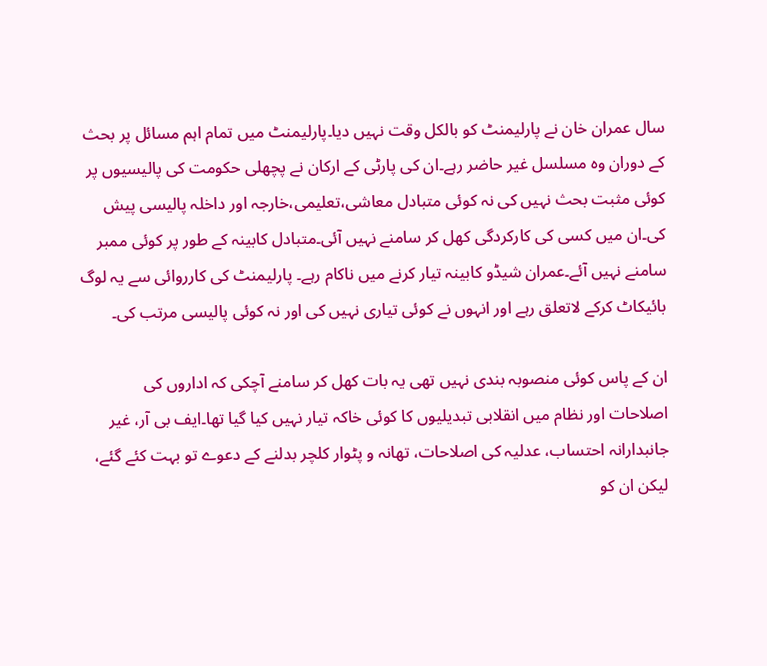سال عمران خان نے پارلیمنٹ کو بالکل وقت نہیں دیا۔پارلیمنٹ میں تمام اہم مسائل پر بحث کے دوران وہ مسلسل غیر حاضر رہے۔ان کی پارٹی کے ارکان نے پچھلی حکومت کی پالیسیوں پر کوئی مثبت بحث نہیں کی نہ کوئی متبادل معاشی،تعلیمی،خارجہ اور داخلہ پالیسی پیش کی۔ان میں کسی کی کارکردگی کھل کر سامنے نہیں آئی۔متبادل کابینہ کے طور پر کوئی ممبر سامنے نہیں آئے۔عمران شیڈو کابینہ تیار کرنے میں ناکام رہے۔ پارلیمنٹ کی کارروائی سے یہ لوگ بائیکاٹ کرکے لاتعلق رہے اور انہوں نے کوئی تیاری نہیں کی اور نہ کوئی پالیسی مرتب کی۔

ان کے پاس کوئی منصوبہ بندی نہیں تھی یہ بات کھل کر سامنے آچکی کہ اداروں کی اصلاحات اور نظام میں انقلابی تبدیلیوں کا کوئی خاکہ تیار نہیں کیا گیا تھا۔ایف بی آر، غیر جانبدارانہ احتساب، عدلیہ کی اصلاحات، تھانہ و پٹوار کلچر بدلنے کے دعوے تو بہت کئے گئے، لیکن ان کو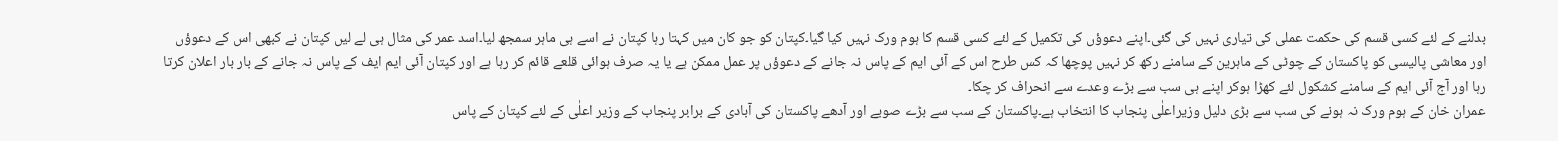بدلنے کے لئے کسی قسم کی حکمت عملی کی تیاری نہیں کی گئی۔اپنے دعوؤں کی تکمیل کے لئے کسی قسم کا ہوم ورک نہیں کیا گیا۔کپتان کو جو کان میں کہتا رہا کپتان نے اسے ہی ماہر سمجھ لیا۔اسد عمر کی مثال ہی لے لیں کپتان نے کبھی اس کے دعوؤں اور معاشی پالیسی کو پاکستان کے چوٹی کے ماہرین کے سامنے رکھ کر نہیں پوچھا کہ کس طرح اس کے آئی ایم کے پاس نہ جانے کے دعوؤں پر عمل ممکن ہے یا یہ صرف ہوائی قلعے قائم کر رہا ہے اور کپتان آئی ایم ایف کے پاس نہ جانے کے بار بار اعلان کرتا رہا اور آج آئی ایم کے سامنے کشکول لئے کھڑا ہوکر اپنے ہی سب سے بڑے وعدے سے انحراف کر چکا۔
عمران خان کے ہوم ورک نہ ہونے کی سب سے بڑی دلیل وزیراعلٰی پنجاب کا انتخاب ہے۔پاکستان کے سب سے بڑے صوبے اور آدھے پاکستان کی آبادی کے برابر پنجاب کے وزیر اعلٰی کے لئے کپتان کے پاس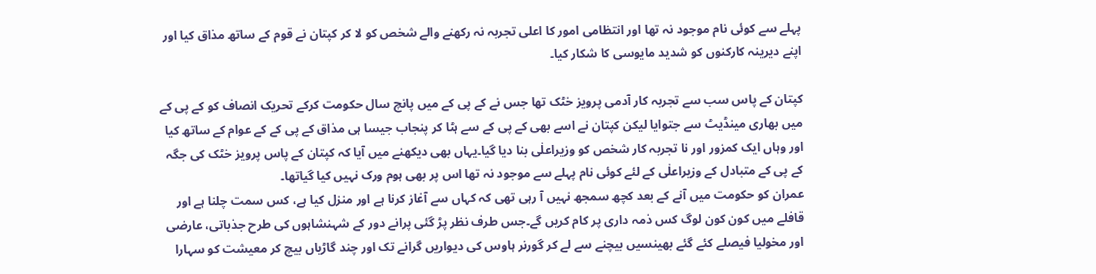پہلے سے کوئی نام موجود نہ تھا اور انتظامی امور کا اعلی تجربہ نہ رکھنے والے شخص کو لا کر کپتان نے قوم کے ساتھ مذاق کیا اور اپنے دیرینہ کارکنوں کو شدید مایوسی کا شکار کیا۔

کپتان کے پاس سب سے تجربہ کار آدمی پرویز خٹک تھا جس نے کے پی کے میں پانچ سال حکومت کرکے تحریک انصاف کو کے پی کے میں بھاری مینڈیٹ سے جتوایا لیکن کپتان نے اسے بھی کے پی کے سے ہٹا کر پنجاب جیسا ہی مذاق کے پی کے کے عوام کے ساتھ کیا اور وہاں ایک کمزور اور نا تجربہ کار شخص کو وزیراعلٰی بنا دیا گیا۔یہاں بھی دیکھنے میں آیا کہ کپتان کے پاس پرویز خٹک کی جگہ کے پی کے متبادل کے وزیراعلٰی کے لئے کوئی نام پہلے سے موجود نہ تھا اس پر بھی ہوم ورک نہیں کیا گیاتھا۔
عمران کو حکومت میں آنے کے بعد کچھ سمجھ نہیں آ رہی تھی کہ کہاں سے آغاز کرنا ہے اور منزل کیا ہے، کس سمت چلنا ہے اور قافلے میں کون کون لوگ کس ذمہ داری پر کام کریں گے۔جس طرف نظر پڑ گئی پرانے دور کے شہنشاہوں کی طرح جذباتی، عارضی اور مخولیا فیصلے کئے گئے بھینسیں بیچنے سے لے کر گورنر ہاوس کی دیواریں گرانے تک اور چند گاڑیاں بیچ کر معیشت کو سہارا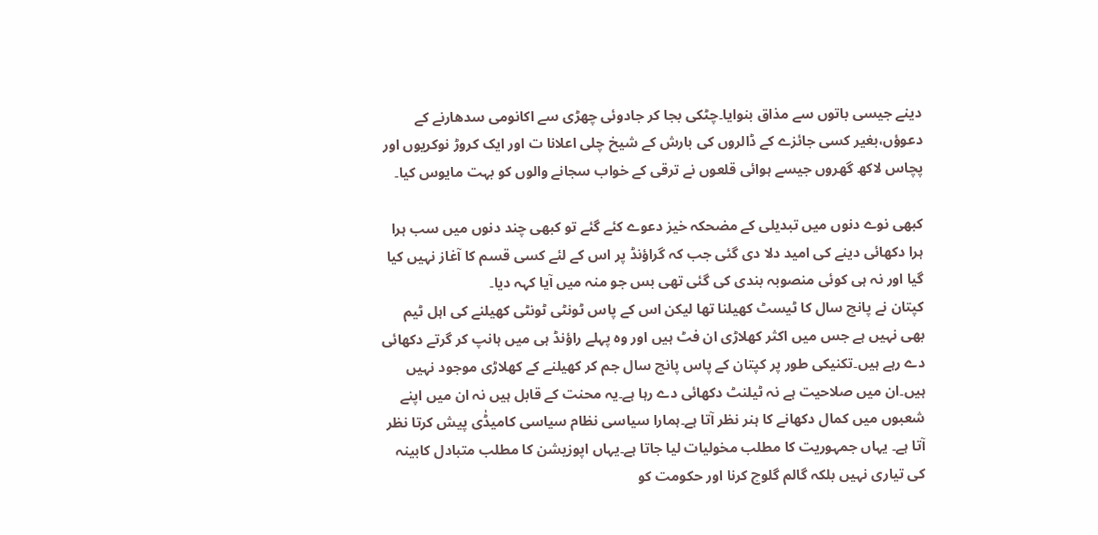دینے جیسی باتوں سے مذاق بنوایا۔چٹکی بجا کر جادوئی چھڑی سے اکانومی سدھارنے کے دعوؤں،بغیر کسی جائزے کے ڈالروں کی بارش کے شیخ چلی اعلانا ت اور ایک کروڑ نوکریوں اور پچاس لاکھ گھروں جیسے ہوائی قلعوں نے ترقی کے خواب سجانے والوں کو بہت مایوس کیا۔

کبھی نوے دنوں میں تبدیلی کے مضحکہ خیز دعوے کئے گئے تو کبھی چند دنوں میں سب ہرا ہرا دکھائی دینے کی امید دلا دی گئی جب کہ گراؤنڈ پر اس کے لئے کسی قسم کا آغاز نہیں کیا گیا اور نہ ہی کوئی منصوبہ بندی کی گئی تھی بس جو منہ میں آیا کہہ دیا۔
کپتان نے پانچ سال کا ٹیسٹ کھیلنا تھا لیکن اس کے پاس ٹونٹی ٹونٹی کھیلنے کی اہل ٹیم بھی نہیں ہے جس میں اکثر کھلاڑی ان فٹ ہیں اور وہ پہلے راؤنڈ ہی میں ہانپ کر گرتے دکھائی دے رہے ہیں۔تکنیکی طور پر کپتان کے پاس پانچ سال جم کر کھیلنے کے کھلاڑی موجود نہیں ہیں۔ان میں صلاحیت ہے نہ ٹیلنٹ دکھائی دے رہا ہے۔یہ محنت کے قابل ہیں نہ ان میں اپنے شعبوں میں کمال دکھانے کا ہنر نظر آتا ہے۔ہمارا سیاسی نظام سیاسی کامیڈٰی پیش کرتا نظر آتا ہے۔ یہاں جمہوریت کا مطلب مخولیات لیا جاتا ہے۔یہاں اپوزیشن کا مطلب متبادل کابینہ کی تیاری نہیں بلکہ گالم گلوچ کرنا اور حکومت کو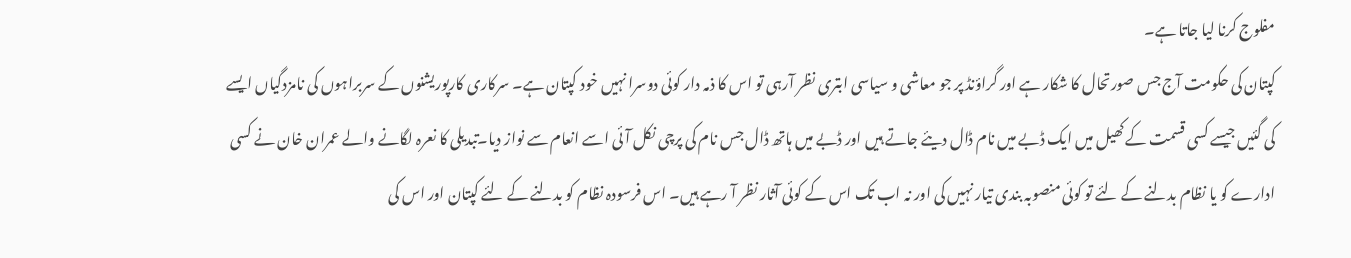مفلوج کرنا لیا جاتا ہے۔
کپتان کی حکومت آج جس صورتحال کا شکار ہے اور گراؤنڈ پر جو معاشی و سیاسی ابتری نظر آرہی تو اس کا ذمہ دار کوئی دوسرا نہیں خود کپتان ہے۔ سرکاری کارپوریشنوں کے سربراہوں کی نامزدگیاں ایسے کی گئیں جیسے کسی قسمت کے کھیل میں ایک ڈبے میں نام ڈال دیئے جاتے ہیں اور ڈبے میں ہاتھ ڈال جس نام کی پرچی نکل آئی اسے انعام سے نواز دیا۔تبدیلی کا نعرہ لگانے والے عمران خان نے کسی ادارے کو یا نظام بدلنے کے لئے تو کوئی منصوبہ بندی تیار نہیں کی اور نہ اب تک اس کے کوئی آثار نظر آ رہے ہیں۔ اس فرسودہ نظام کو بدلنے کے لئے کپتان اور اس کی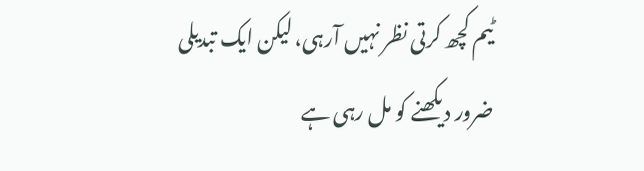ٹیم کچھ کرتی نظر نہیں آرہی، لیکن ایک تبدیلی ضرور دیکھنے کو مل رہی ہے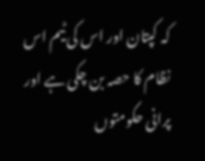کہ کپتان اور اس کی ٹیم اس نظام کا حصہ بن چکی ہے اور پرانی حکومتوں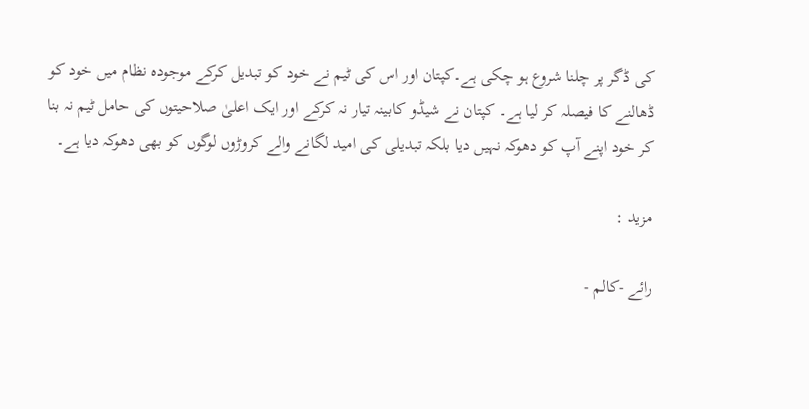کی ڈگر پر چلنا شروع ہو چکی ہے۔کپتان اور اس کی ٹیم نے خود کو تبدیل کرکے موجودہ نظام میں خود کو ڈھالنے کا فیصلہ کر لیا ہے۔ کپتان نے شیڈو کابینہ تیار نہ کرکے اور ایک اعلیٰ صلاحیتوں کی حامل ٹیم نہ بنا کر خود اپنے آپ کو دھوکہ نہیں دیا بلکہ تبدیلی کی امید لگانے والے کروڑوں لوگوں کو بھی دھوکہ دیا ہے۔

مزید :

رائے -کالم -